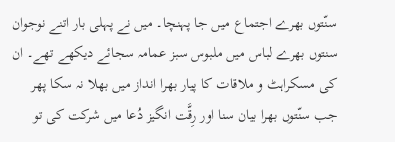سنّتوں بھرے اجتماع میں جا پہنچا۔ میں نے پہلی بار اتنے نوجوان سنتوں بھرے لباس میں ملبوس سبز عمامہ سجائے دیکھے تھے۔ ان کی مسکراہٹ و ملاقات کا پیار بھرا انداز میں بھلا نہ سکا پھر جب سنّتوں بھرا بیان سنا اور رِقَّت انگیز دُعا میں شرکت کی تو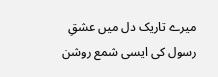میرے تاریک دل میں عشقِ رسول کی ایسی شمع روشن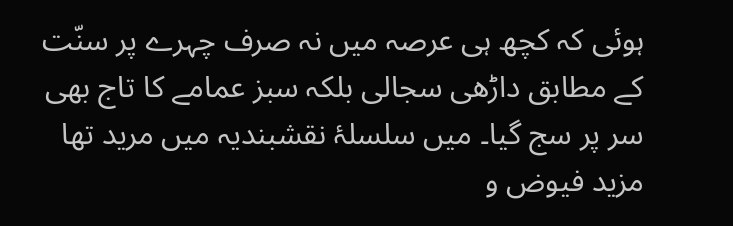ہوئی کہ کچھ ہی عرصہ میں نہ صرف چہرے پر سنّت کے مطابق داڑھی سجالی بلکہ سبز عمامے کا تاج بھی سر پر سج گیا۔ میں سلسلۂ نقشبندیہ میں مرید تھا مزید فیوض و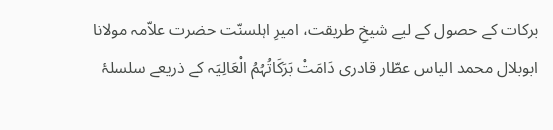برکات کے حصول کے لیے شیخِ طریقت، امیرِ اہلسنّت حضرت علاّمہ مولانا ابوبلال محمد الیاس عطّار قادری دَامَتْ بَرَکَاتُہُمُ الْعَالِیَہ کے ذریعے سلسلۂ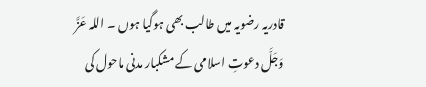قادریہ رضویہ میں طالب بھی ہوگیا ہوں ۔ اللہ عَزَّ وَجَلَّ دعوتِ اسلامی کے مشکبار مدنی ماحول کی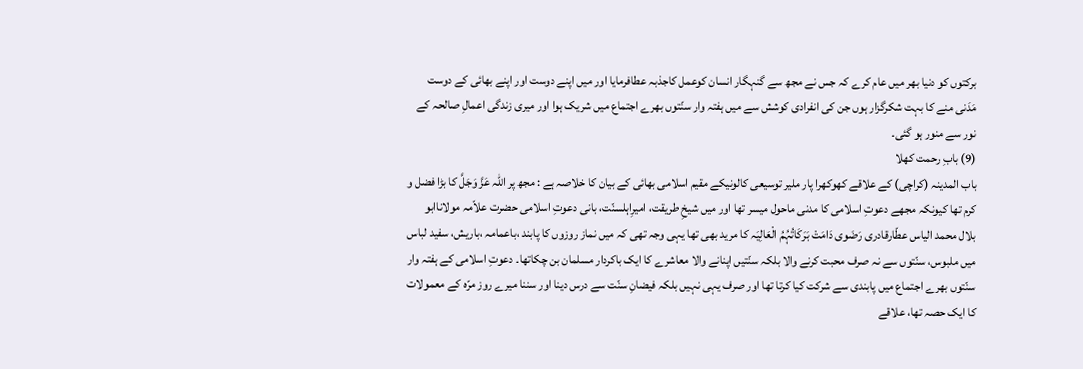برکتوں کو دنیا بھر میں عام کرے کہ جس نے مجھ سے گنہگار انسان کوعمل کاجذبہ عطافرمایا اور میں اپنے دوست اور اپنے بھائی کے دوست مَدَنی منے کا بہت شکرگزار ہوں جن کی انفرادی کوشش سے میں ہفتہ وار سنّتوں بھرے اجتماع میں شریک ہوا اور میری زندگی اعمالِ صالحہ کے نور سے منور ہو گئی۔
(9) بابِ رحمت کھلا
باب المدینہ (کراچی) کے علاقے کھوکھرا پار ملیر توسیعی کالونیکے مقیم اسلامی بھائی کے بیان کا خلاصہ ہے : مجھ پر اللہ عَزَّ وَجَلَّ کا بڑا فضل و کرم تھا کیونکہ مجھے دعوتِ اسلامی کا مدنی ماحول میسر تھا اور میں شیخِ طریقت، امیرِاہلسنّت، بانی دعوتِ اسلامی حضرت علاّمہ مولاناابو بلال محمد الیاس عطّارقادری رَضَوی دَامَتْ بَرَکَاتُہُمُ الْعَالِیَہ کا مرید بھی تھا یہی وجہ تھی کہ میں نماز روزوں کا پابند ،باعمامہ ،باریش، سفید لباس میں ملبوس، سنّتوں سے نہ صرف محبت کرنے والا بلکہ سنّتیں اپنانے والا معاشرے کا ایک باکردار مسلمان بن چکاتھا۔ دعوتِ اسلامی کے ہفتہ وار سنّتوں بھرے اجتماع میں پابندی سے شرکت کیا کرتا تھا اور صرف یہی نہیں بلکہ فیضانِ سنّت سے درس دینا اور سننا میرے روز مرّہ کے معمولات کا ایک حصہ تھا، علاقے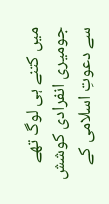میں کتنے ہی لوگ تھے جومیری انفرادی کوشش سے دعوتِ اسلامی کے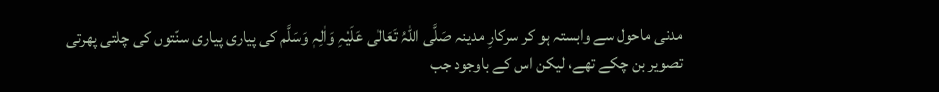مدنی ماحول سے وابستہ ہو کر سرکارِ مدینہ صَلَّی اللّٰہُ تَعَالٰی عَلَیْہِ وَاٰلِہٖ وَسَلَّم کی پیاری پیاری سنّتوں کی چلتی پھرتی تصویر بن چکے تھے، لیکن اس کے باوجود جب